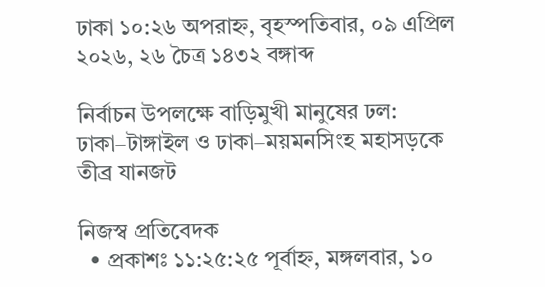ঢাকা ১০:২৬ অপরাহ্ন, বৃহস্পতিবার, ০৯ এপ্রিল ২০২৬, ২৬ চৈত্র ১৪৩২ বঙ্গাব্দ

নির্বাচন উপলক্ষে বাড়িমুখী মানুষের ঢল: ঢাকা–টাঙ্গাইল ও ঢাকা–ময়মনসিংহ মহাসড়কে তীব্র যানজট

নিজস্ব প্রতিবেদক
  • প্রকাশঃ ১১:২৫:২৫ পূর্বাহ্ন, মঙ্গলবার, ১০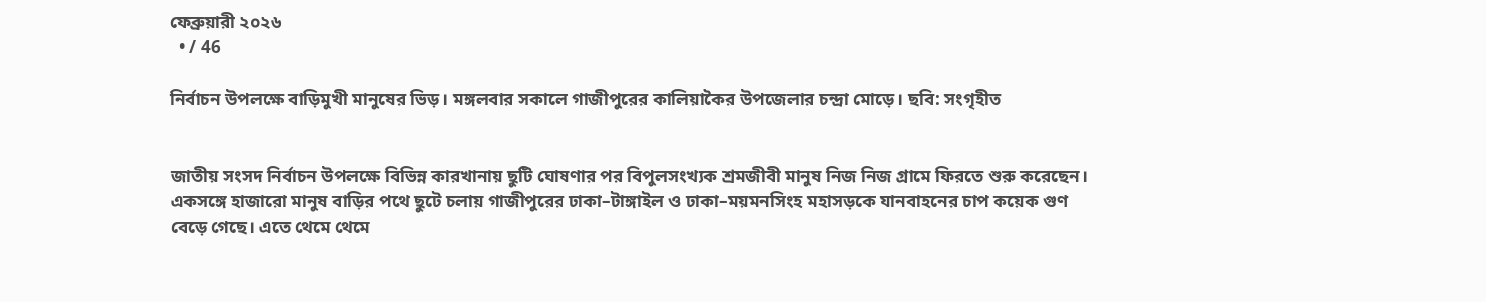ফেব্রুয়ারী ২০২৬
  • / 46

নির্বাচন উপলক্ষে বাড়িমুখী মানুষের ভিড়। মঙ্গলবার সকালে গাজীপুরের কালিয়াকৈর উপজেলার চন্দ্রা মোড়ে। ছবি: সংগৃহীত


জাতীয় সংসদ নির্বাচন উপলক্ষে বিভিন্ন কারখানায় ছুটি ঘোষণার পর বিপুলসংখ্যক শ্রমজীবী মানুষ নিজ নিজ গ্রামে ফিরতে শুরু করেছেন। একসঙ্গে হাজারো মানুষ বাড়ির পথে ছুটে চলায় গাজীপুরের ঢাকা–টাঙ্গাইল ও ঢাকা–ময়মনসিংহ মহাসড়কে যানবাহনের চাপ কয়েক গুণ বেড়ে গেছে। এতে থেমে থেমে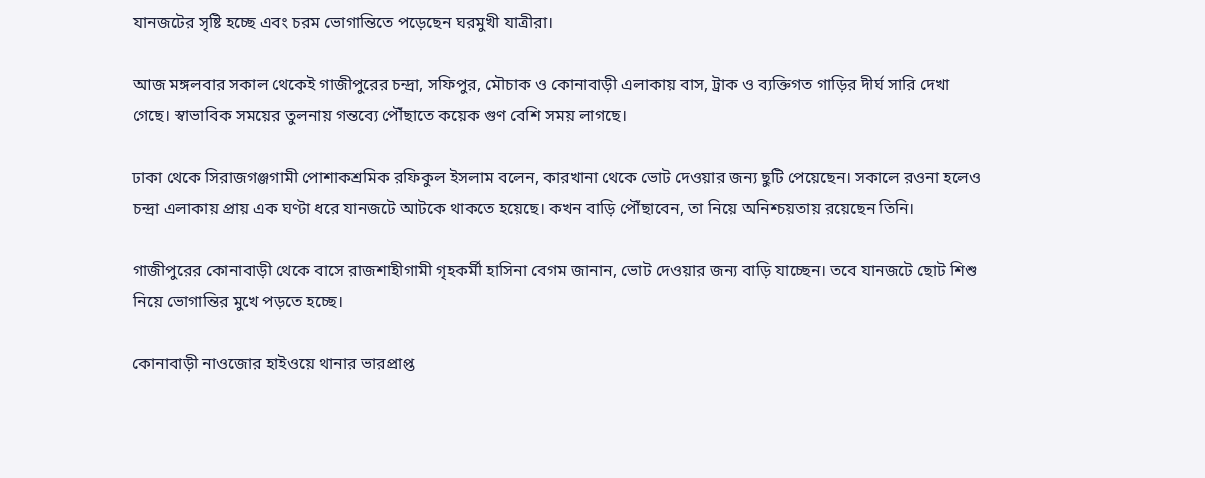যানজটের সৃষ্টি হচ্ছে এবং চরম ভোগান্তিতে পড়েছেন ঘরমুখী যাত্রীরা।

আজ মঙ্গলবার সকাল থেকেই গাজীপুরের চন্দ্রা, সফিপুর, মৌচাক ও কোনাবাড়ী এলাকায় বাস, ট্রাক ও ব্যক্তিগত গাড়ির দীর্ঘ সারি দেখা গেছে। স্বাভাবিক সময়ের তুলনায় গন্তব্যে পৌঁছাতে কয়েক গুণ বেশি সময় লাগছে।

ঢাকা থেকে সিরাজগঞ্জগামী পোশাকশ্রমিক রফিকুল ইসলাম বলেন, কারখানা থেকে ভোট দেওয়ার জন্য ছুটি পেয়েছেন। সকালে রওনা হলেও চন্দ্রা এলাকায় প্রায় এক ঘণ্টা ধরে যানজটে আটকে থাকতে হয়েছে। কখন বাড়ি পৌঁছাবেন, তা নিয়ে অনিশ্চয়তায় রয়েছেন তিনি।

গাজীপুরের কোনাবাড়ী থেকে বাসে রাজশাহীগামী গৃহকর্মী হাসিনা বেগম জানান, ভোট দেওয়ার জন্য বাড়ি যাচ্ছেন। তবে যানজটে ছোট শিশু নিয়ে ভোগান্তির মুখে পড়তে হচ্ছে।

কোনাবাড়ী নাওজোর হাইওয়ে থানার ভারপ্রাপ্ত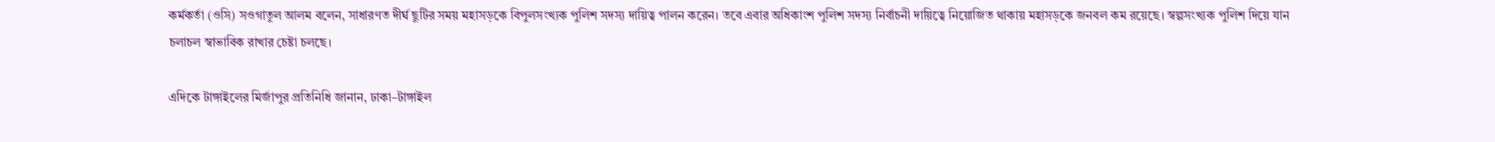কর্মকর্তা (ওসি) সওগাতুল আলম বলেন, সাধারণত দীর্ঘ ছুটির সময় মহাসড়কে বিপুলসংখ্যক পুলিশ সদস্য দায়িত্ব পালন করেন। তবে এবার অধিকাংশ পুলিশ সদস্য নির্বাচনী দায়িত্বে নিয়োজিত থাকায় মহাসড়কে জনবল কম রয়েছে। স্বল্পসংখ্যক পুলিশ দিয়ে যান চলাচল স্বাভাবিক রাখার চেষ্টা চলছে।

এদিকে টাঙ্গাইলের মির্জাপুর প্রতিনিধি জানান, ঢাকা–টাঙ্গাইল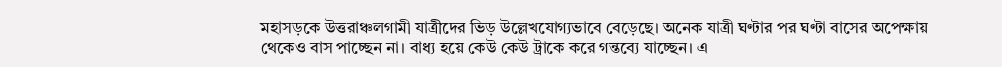মহাসড়কে উত্তরাঞ্চলগামী যাত্রীদের ভিড় উল্লেখযোগ্যভাবে বেড়েছে। অনেক যাত্রী ঘণ্টার পর ঘণ্টা বাসের অপেক্ষায় থেকেও বাস পাচ্ছেন না। বাধ্য হয়ে কেউ কেউ ট্রাকে করে গন্তব্যে যাচ্ছেন। এ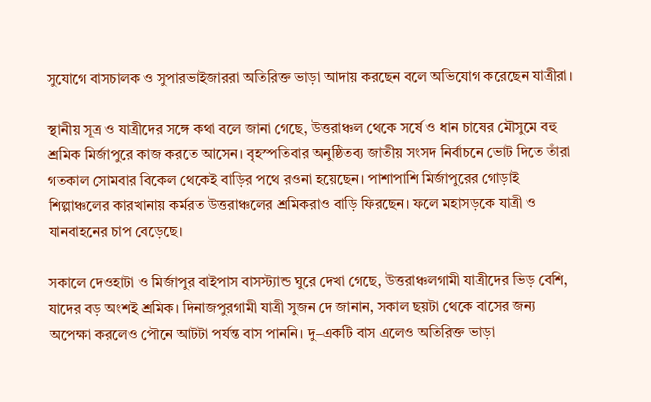সুযোগে বাসচালক ও সুপারভাইজাররা অতিরিক্ত ভাড়া আদায় করছেন বলে অভিযোগ করেছেন যাত্রীরা।

স্থানীয় সূত্র ও যাত্রীদের সঙ্গে কথা বলে জানা গেছে, উত্তরাঞ্চল থেকে সর্ষে ও ধান চাষের মৌসুমে বহু শ্রমিক মির্জাপুরে কাজ করতে আসেন। বৃহস্পতিবার অনুষ্ঠিতব্য জাতীয় সংসদ নির্বাচনে ভোট দিতে তাঁরা গতকাল সোমবার বিকেল থেকেই বাড়ির পথে রওনা হয়েছেন। পাশাপাশি মির্জাপুরের গোড়াই শিল্পাঞ্চলের কারখানায় কর্মরত উত্তরাঞ্চলের শ্রমিকরাও বাড়ি ফিরছেন। ফলে মহাসড়কে যাত্রী ও যানবাহনের চাপ বেড়েছে।

সকালে দেওহাটা ও মির্জাপুর বাইপাস বাসস্ট্যান্ড ঘুরে দেখা গেছে, উত্তরাঞ্চলগামী যাত্রীদের ভিড় বেশি, যাদের বড় অংশই শ্রমিক। দিনাজপুরগামী যাত্রী সুজন দে জানান, সকাল ছয়টা থেকে বাসের জন্য অপেক্ষা করলেও পৌনে আটটা পর্যন্ত বাস পাননি। দু–একটি বাস এলেও অতিরিক্ত ভাড়া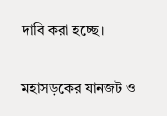দাবি করা হচ্ছে।

মহাসড়কের যানজট ও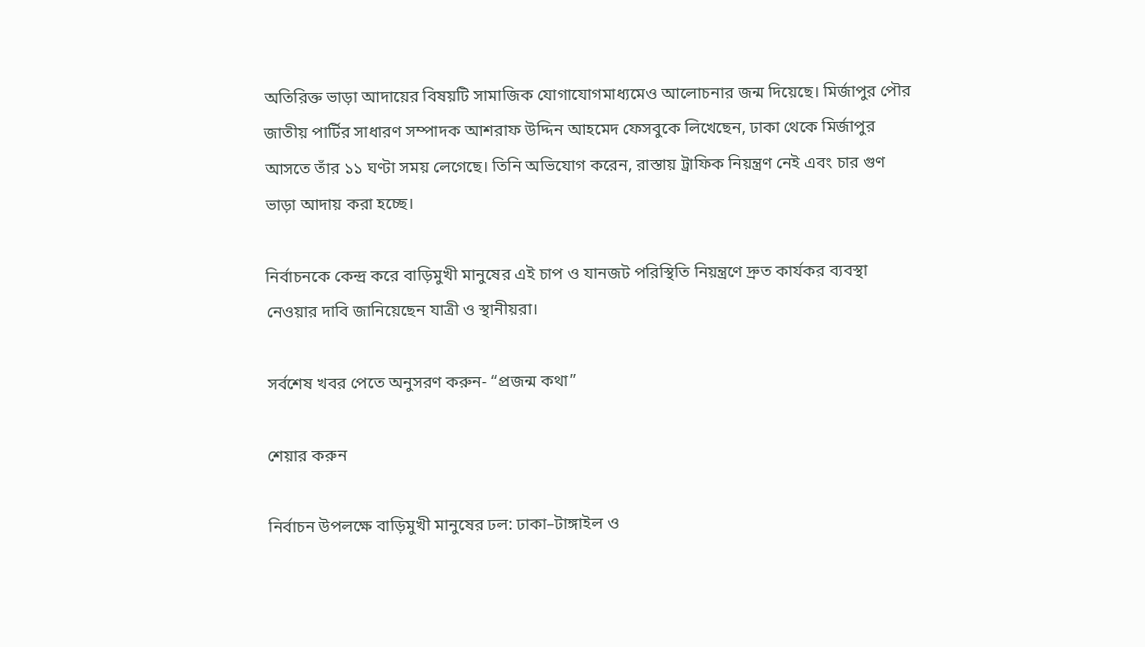অতিরিক্ত ভাড়া আদায়ের বিষয়টি সামাজিক যোগাযোগমাধ্যমেও আলোচনার জন্ম দিয়েছে। মির্জাপুর পৌর জাতীয় পার্টির সাধারণ সম্পাদক আশরাফ উদ্দিন আহমেদ ফেসবুকে লিখেছেন, ঢাকা থেকে মির্জাপুর আসতে তাঁর ১১ ঘণ্টা সময় লেগেছে। তিনি অভিযোগ করেন, রাস্তায় ট্রাফিক নিয়ন্ত্রণ নেই এবং চার গুণ ভাড়া আদায় করা হচ্ছে।

নির্বাচনকে কেন্দ্র করে বাড়িমুখী মানুষের এই চাপ ও যানজট পরিস্থিতি নিয়ন্ত্রণে দ্রুত কার্যকর ব্যবস্থা নেওয়ার দাবি জানিয়েছেন যাত্রী ও স্থানীয়রা।

সর্বশেষ খবর পেতে অনুসরণ করুন- “প্রজন্ম কথা”

শেয়ার করুন

নির্বাচন উপলক্ষে বাড়িমুখী মানুষের ঢল: ঢাকা–টাঙ্গাইল ও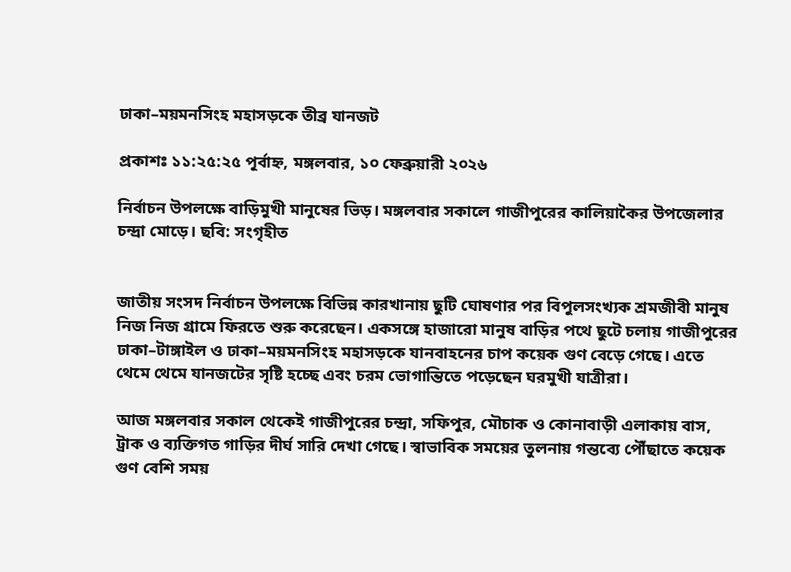ঢাকা–ময়মনসিংহ মহাসড়কে তীব্র যানজট

প্রকাশঃ ১১:২৫:২৫ পূর্বাহ্ন, মঙ্গলবার, ১০ ফেব্রুয়ারী ২০২৬

নির্বাচন উপলক্ষে বাড়িমুখী মানুষের ভিড়। মঙ্গলবার সকালে গাজীপুরের কালিয়াকৈর উপজেলার চন্দ্রা মোড়ে। ছবি: সংগৃহীত


জাতীয় সংসদ নির্বাচন উপলক্ষে বিভিন্ন কারখানায় ছুটি ঘোষণার পর বিপুলসংখ্যক শ্রমজীবী মানুষ নিজ নিজ গ্রামে ফিরতে শুরু করেছেন। একসঙ্গে হাজারো মানুষ বাড়ির পথে ছুটে চলায় গাজীপুরের ঢাকা–টাঙ্গাইল ও ঢাকা–ময়মনসিংহ মহাসড়কে যানবাহনের চাপ কয়েক গুণ বেড়ে গেছে। এতে থেমে থেমে যানজটের সৃষ্টি হচ্ছে এবং চরম ভোগান্তিতে পড়েছেন ঘরমুখী যাত্রীরা।

আজ মঙ্গলবার সকাল থেকেই গাজীপুরের চন্দ্রা, সফিপুর, মৌচাক ও কোনাবাড়ী এলাকায় বাস, ট্রাক ও ব্যক্তিগত গাড়ির দীর্ঘ সারি দেখা গেছে। স্বাভাবিক সময়ের তুলনায় গন্তব্যে পৌঁছাতে কয়েক গুণ বেশি সময়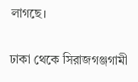লাগছে।

ঢাকা থেকে সিরাজগঞ্জগামী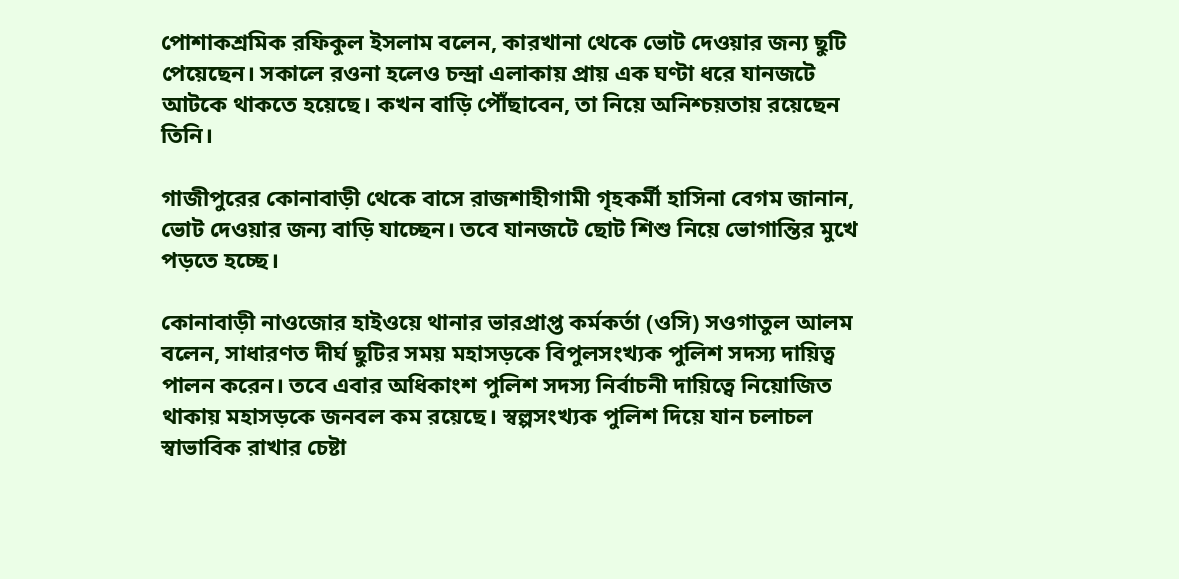পোশাকশ্রমিক রফিকুল ইসলাম বলেন, কারখানা থেকে ভোট দেওয়ার জন্য ছুটি পেয়েছেন। সকালে রওনা হলেও চন্দ্রা এলাকায় প্রায় এক ঘণ্টা ধরে যানজটে আটকে থাকতে হয়েছে। কখন বাড়ি পৌঁছাবেন, তা নিয়ে অনিশ্চয়তায় রয়েছেন তিনি।

গাজীপুরের কোনাবাড়ী থেকে বাসে রাজশাহীগামী গৃহকর্মী হাসিনা বেগম জানান, ভোট দেওয়ার জন্য বাড়ি যাচ্ছেন। তবে যানজটে ছোট শিশু নিয়ে ভোগান্তির মুখে পড়তে হচ্ছে।

কোনাবাড়ী নাওজোর হাইওয়ে থানার ভারপ্রাপ্ত কর্মকর্তা (ওসি) সওগাতুল আলম বলেন, সাধারণত দীর্ঘ ছুটির সময় মহাসড়কে বিপুলসংখ্যক পুলিশ সদস্য দায়িত্ব পালন করেন। তবে এবার অধিকাংশ পুলিশ সদস্য নির্বাচনী দায়িত্বে নিয়োজিত থাকায় মহাসড়কে জনবল কম রয়েছে। স্বল্পসংখ্যক পুলিশ দিয়ে যান চলাচল স্বাভাবিক রাখার চেষ্টা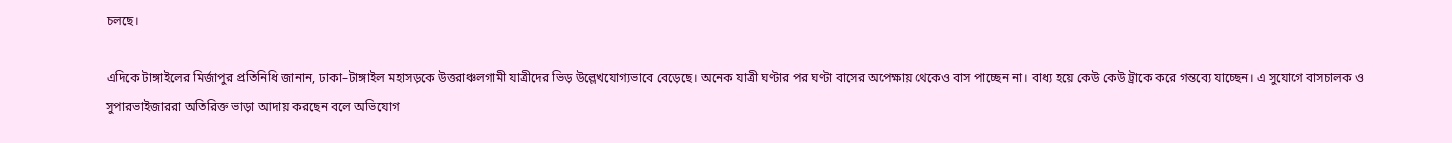চলছে।

এদিকে টাঙ্গাইলের মির্জাপুর প্রতিনিধি জানান, ঢাকা–টাঙ্গাইল মহাসড়কে উত্তরাঞ্চলগামী যাত্রীদের ভিড় উল্লেখযোগ্যভাবে বেড়েছে। অনেক যাত্রী ঘণ্টার পর ঘণ্টা বাসের অপেক্ষায় থেকেও বাস পাচ্ছেন না। বাধ্য হয়ে কেউ কেউ ট্রাকে করে গন্তব্যে যাচ্ছেন। এ সুযোগে বাসচালক ও সুপারভাইজাররা অতিরিক্ত ভাড়া আদায় করছেন বলে অভিযোগ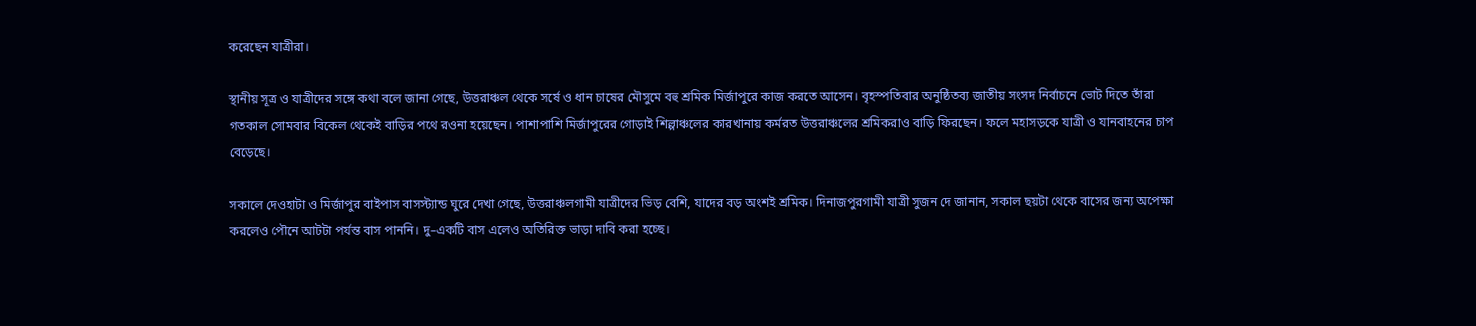করেছেন যাত্রীরা।

স্থানীয় সূত্র ও যাত্রীদের সঙ্গে কথা বলে জানা গেছে, উত্তরাঞ্চল থেকে সর্ষে ও ধান চাষের মৌসুমে বহু শ্রমিক মির্জাপুরে কাজ করতে আসেন। বৃহস্পতিবার অনুষ্ঠিতব্য জাতীয় সংসদ নির্বাচনে ভোট দিতে তাঁরা গতকাল সোমবার বিকেল থেকেই বাড়ির পথে রওনা হয়েছেন। পাশাপাশি মির্জাপুরের গোড়াই শিল্পাঞ্চলের কারখানায় কর্মরত উত্তরাঞ্চলের শ্রমিকরাও বাড়ি ফিরছেন। ফলে মহাসড়কে যাত্রী ও যানবাহনের চাপ বেড়েছে।

সকালে দেওহাটা ও মির্জাপুর বাইপাস বাসস্ট্যান্ড ঘুরে দেখা গেছে, উত্তরাঞ্চলগামী যাত্রীদের ভিড় বেশি, যাদের বড় অংশই শ্রমিক। দিনাজপুরগামী যাত্রী সুজন দে জানান, সকাল ছয়টা থেকে বাসের জন্য অপেক্ষা করলেও পৌনে আটটা পর্যন্ত বাস পাননি। দু–একটি বাস এলেও অতিরিক্ত ভাড়া দাবি করা হচ্ছে।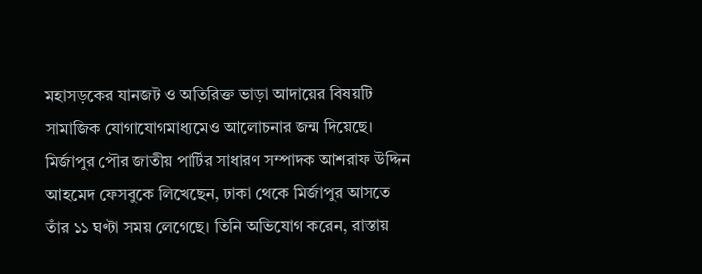মহাসড়কের যানজট ও অতিরিক্ত ভাড়া আদায়ের বিষয়টি সামাজিক যোগাযোগমাধ্যমেও আলোচনার জন্ম দিয়েছে। মির্জাপুর পৌর জাতীয় পার্টির সাধারণ সম্পাদক আশরাফ উদ্দিন আহমেদ ফেসবুকে লিখেছেন, ঢাকা থেকে মির্জাপুর আসতে তাঁর ১১ ঘণ্টা সময় লেগেছে। তিনি অভিযোগ করেন, রাস্তায়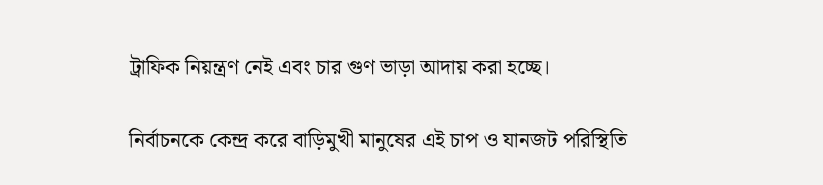ট্রাফিক নিয়ন্ত্রণ নেই এবং চার গুণ ভাড়া আদায় করা হচ্ছে।

নির্বাচনকে কেন্দ্র করে বাড়িমুখী মানুষের এই চাপ ও যানজট পরিস্থিতি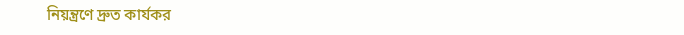নিয়ন্ত্রণে দ্রুত কার্যকর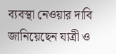ব্যবস্থা নেওয়ার দাবি জানিয়েছেন যাত্রী ও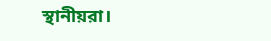স্থানীয়রা।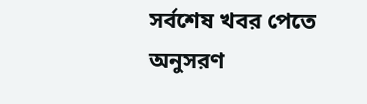সর্বশেষ খবর পেতে অনুসরণ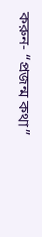করুন- “প্রজন্ম কথা”